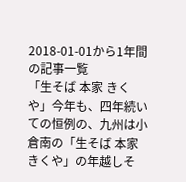2018-01-01から1年間の記事一覧
「生そば 本家 きくや」今年も、四年続いての恒例の、九州は小倉南の「生そば 本家 きくや」の年越しそ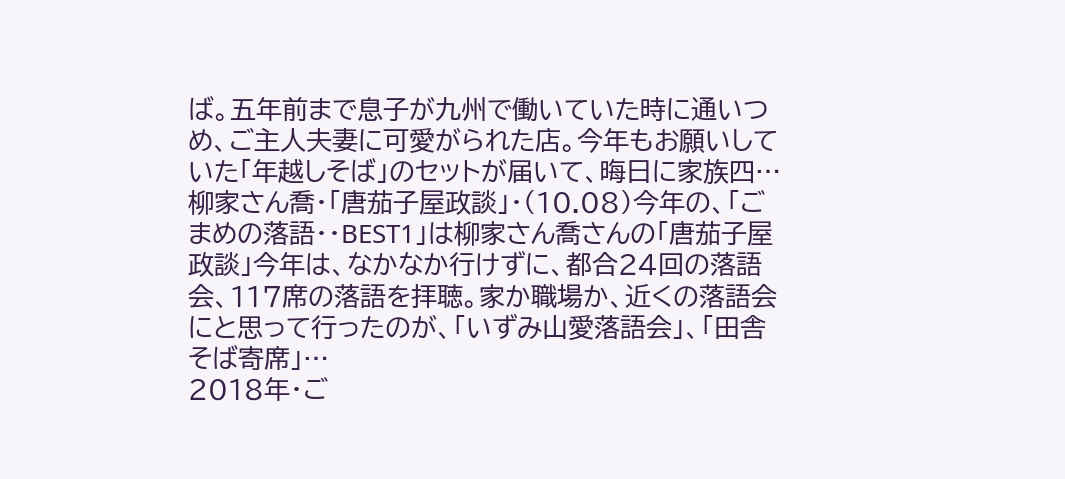ば。五年前まで息子が九州で働いていた時に通いつめ、ご主人夫妻に可愛がられた店。今年もお願いしていた「年越しそば」のセットが届いて、晦日に家族四…
柳家さん喬・「唐茄子屋政談」・(10.08)今年の、「ごまめの落語・・BEST1」は柳家さん喬さんの「唐茄子屋政談」今年は、なかなか行けずに、都合24回の落語会、117席の落語を拝聴。家か職場か、近くの落語会にと思って行ったのが、「いずみ山愛落語会」、「田舎そば寄席」…
2018年・ご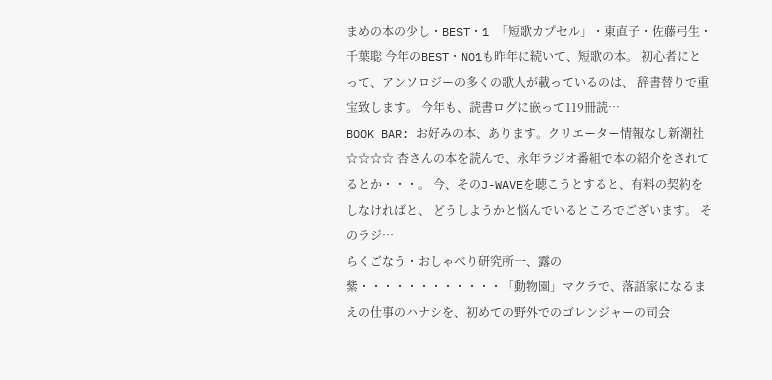まめの本の少し・BEST・1 「短歌カプセル」・東直子・佐藤弓生・千葉聡 今年のBEST・NO1も昨年に続いて、短歌の本。 初心者にとって、アンソロジーの多くの歌人が載っているのは、 辞書替りで重宝致します。 今年も、読書ログに嵌って119冊読…
BOOK BAR: お好みの本、あります。クリエーター情報なし新潮社 ☆☆☆☆ 杏さんの本を読んで、永年ラジオ番組で本の紹介をされてるとか・・・。 今、そのJ-WAVEを聴こうとすると、有料の契約をしなければと、 どうしようかと悩んでいるところでございます。 そのラジ…
らくごなう・おしゃべり研究所一、露の紫・・・・・・・・・・・・「動物園」マクラで、落語家になるまえの仕事のハナシを、初めての野外でのゴレンジャーの司会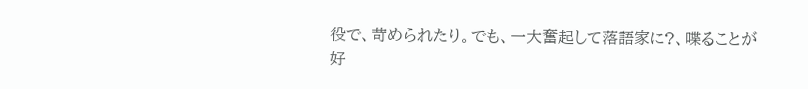役で、苛められたり。でも、一大奮起して落語家に?、喋ることが好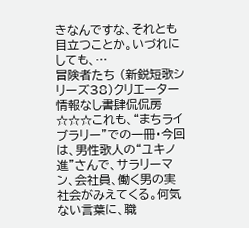きなんですな、それとも目立つことか。いづれにしても、…
冒険者たち (新鋭短歌シリーズ38)クリエーター情報なし書肆侃侃房☆☆☆これも、“まちライブラリー”での一冊・今回は、男性歌人の“ユキノ進”さんで、サラリーマン、会社員、働く男の実社会がみえてくる。何気ない言葉に、職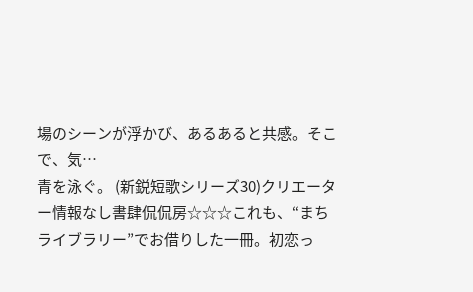場のシーンが浮かび、あるあると共感。そこで、気…
青を泳ぐ。 (新鋭短歌シリーズ30)クリエーター情報なし書肆侃侃房☆☆☆これも、“まちライブラリー”でお借りした一冊。初恋っ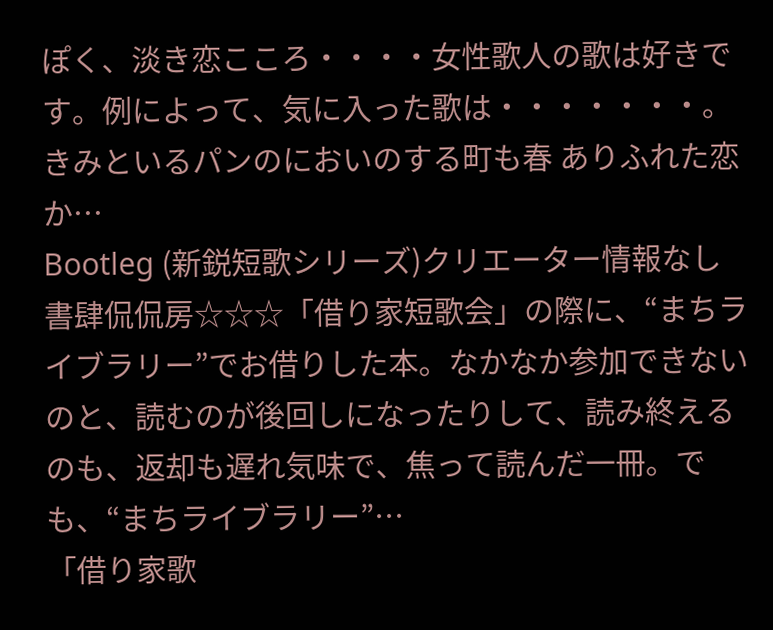ぽく、淡き恋こころ・・・・女性歌人の歌は好きです。例によって、気に入った歌は・・・・・・・。きみといるパンのにおいのする町も春 ありふれた恋か…
Bootleg (新鋭短歌シリーズ)クリエーター情報なし書肆侃侃房☆☆☆「借り家短歌会」の際に、“まちライブラリー”でお借りした本。なかなか参加できないのと、読むのが後回しになったりして、読み終えるのも、返却も遅れ気味で、焦って読んだ一冊。でも、“まちライブラリー”…
「借り家歌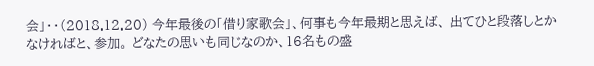会」・・(2018.12.20) 今年最後の「借り家歌会」、何事も今年最期と思えば、 出てひと段落しとかなければと、参加。 どなたの思いも同じなのか、16名もの盛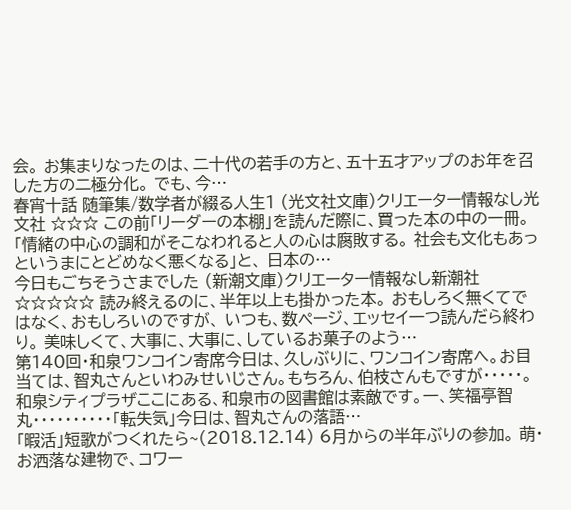会。 お集まりなったのは、二十代の若手の方と、五十五才アップのお年を召した方の二極分化。 でも、今…
春宵十話 随筆集/数学者が綴る人生1 (光文社文庫)クリエーター情報なし光文社 ☆☆☆ この前「リーダーの本棚」を読んだ際に、買った本の中の一冊。 「情緒の中心の調和がそこなわれると人の心は腐敗する。 社会も文化もあっというまにとどめなく悪くなる」と、 日本の…
今日もごちそうさまでした (新潮文庫)クリエーター情報なし新潮社 ☆☆☆☆☆ 読み終えるのに、半年以上も掛かった本。 おもしろく無くてではなく、おもしろいのですが、 いつも、数ページ、エッセイ一つ読んだら終わり。 美味しくて、大事に、大事に、しているお菓子のよう…
第140回・和泉ワンコイン寄席今日は、久しぶりに、ワンコイン寄席へ。お目当ては、智丸さんといわみせいじさん。もちろん、伯枝さんもですが・・・・・。和泉シティプラザここにある、和泉市の図書館は素敵です。一、笑福亭智丸・・・・・・・・・・「転失気」今日は、智丸さんの落語…
「暇活」短歌がつくれたら~(2018.12.14) 6月からの半年ぶりの参加。 萌・お洒落な建物で、コワー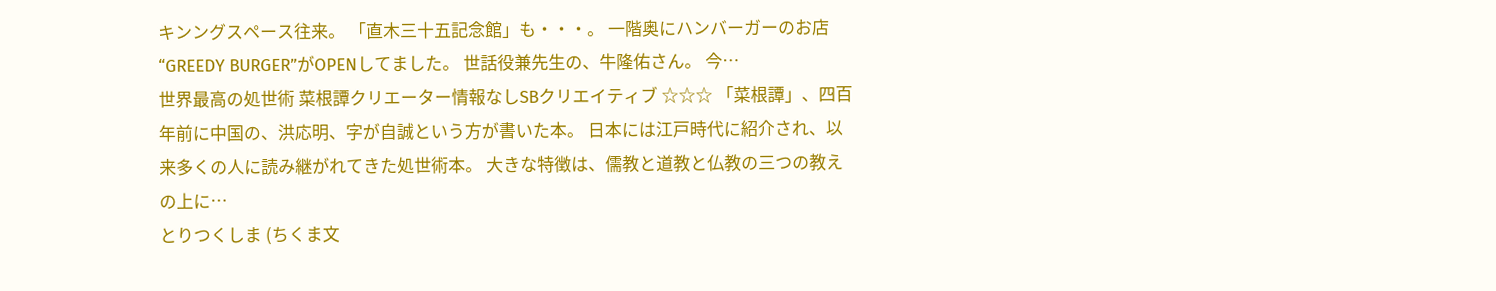キンングスペース往来。 「直木三十五記念館」も・・・。 一階奥にハンバーガーのお店“GREEDY BURGER”がOPENしてました。 世話役兼先生の、牛隆佑さん。 今…
世界最高の処世術 菜根譚クリエーター情報なしSBクリエイティブ ☆☆☆ 「菜根譚」、四百年前に中国の、洪応明、字が自誠という方が書いた本。 日本には江戸時代に紹介され、以来多くの人に読み継がれてきた処世術本。 大きな特徴は、儒教と道教と仏教の三つの教えの上に…
とりつくしま (ちくま文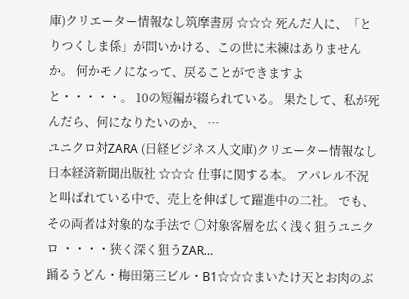庫)クリエーター情報なし筑摩書房 ☆☆☆ 死んだ人に、「とりつくしま係」が問いかける、この世に未練はありませんか。 何かモノになって、戻ることができますよと・・・・・。 10の短編が綴られている。 果たして、私が死んだら、何になりたいのか、 …
ユニクロ対ZARA (日経ビジネス人文庫)クリエーター情報なし日本経済新聞出版社 ☆☆☆ 仕事に関する本。 アパレル不況と叫ばれている中で、売上を伸ばして躍進中の二社。 でも、その両者は対象的な手法で 〇対象客層を広く浅く狙うユニクロ ・・・・狭く深く狙うZAR…
踊るうどん・梅田第三ビル・B1☆☆☆まいたけ天とお肉のぶ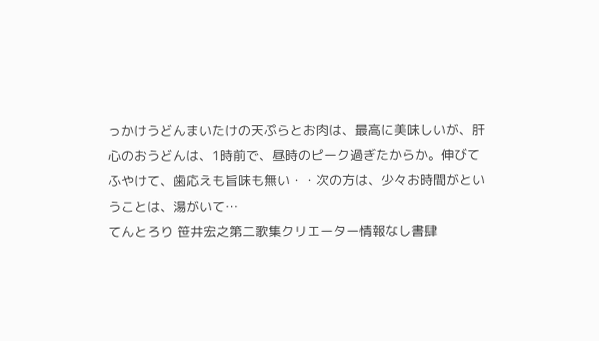っかけうどんまいたけの天ぷらとお肉は、最高に美味しいが、肝心のおうどんは、1時前で、昼時のピーク過ぎたからか。伸びてふやけて、歯応えも旨味も無い・・次の方は、少々お時間がということは、湯がいて…
てんとろり 笹井宏之第二歌集クリエーター情報なし書肆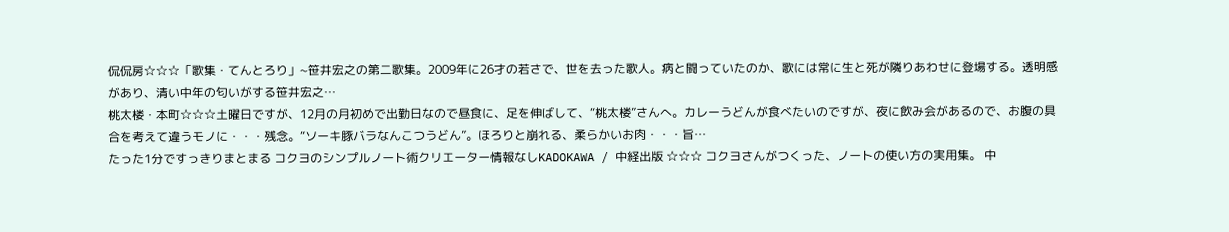侃侃房☆☆☆「歌集・てんとろり」~笹井宏之の第二歌集。2009年に26才の若さで、世を去った歌人。病と闘っていたのか、歌には常に生と死が隣りあわせに登場する。透明感があり、清い中年の匂いがする笹井宏之…
桃太楼・本町☆☆☆土曜日ですが、12月の月初めで出勤日なので昼食に、足を伸ばして、“桃太楼”さんへ。カレーうどんが食べたいのですが、夜に飲み会があるので、お腹の具合を考えて違うモノに・・・残念。“ソーキ豚バラなんこつうどん”。ほろりと崩れる、柔らかいお肉・・・旨…
たった1分ですっきりまとまる コクヨのシンプルノート術クリエーター情報なしKADOKAWA / 中経出版 ☆☆☆ コクヨさんがつくった、ノートの使い方の実用集。 中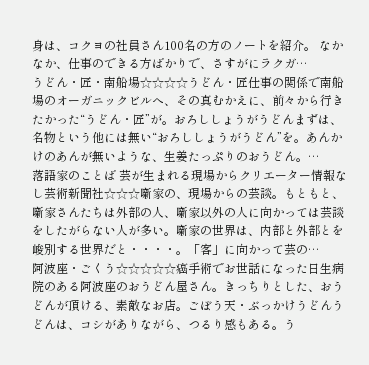身は、コクヨの社員さん100名の方のノートを紹介。 なかなか、仕事のできる方ばかりで、さすがにラクガ…
うどん・匠・南船場☆☆☆☆うどん・匠仕事の関係で南船場のオーガニックビルへ、その真むかえに、前々から行きたかった“うどん・匠”が。おろししょうがうどんまずは、名物という他には無い“おろししょうがうどん”を。あんかけのあんが無いような、生姜たっぷりのおうどん。…
落語家のことば 芸が生まれる現場からクリエーター情報なし芸術新聞社☆☆☆噺家の、現場からの芸談。もともと、噺家さんたちは外部の人、噺家以外の人に向かっては芸談をしたがらない人が多い。噺家の世界は、内部と外部とを峻別する世界だと・・・・。「客」に向かって芸の…
阿波座・ごくう☆☆☆☆☆癌手術でお世話になった日生病院のある阿波座のおうどん屋さん。きっちりとした、おうどんが頂ける、素敵なお店。ごぼう天・ぶっかけうどんうどんは、コシがありながら、つるり感もある。う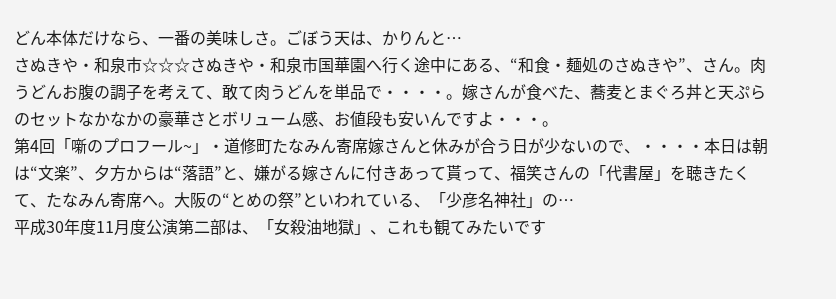どん本体だけなら、一番の美味しさ。ごぼう天は、かりんと…
さぬきや・和泉市☆☆☆さぬきや・和泉市国華園へ行く途中にある、“和食・麺処のさぬきや”、さん。肉うどんお腹の調子を考えて、敢て肉うどんを単品で・・・・。嫁さんが食べた、蕎麦とまぐろ丼と天ぷらのセットなかなかの豪華さとボリューム感、お値段も安いんですよ・・・。
第4回「噺のプロフール~」・道修町たなみん寄席嫁さんと休みが合う日が少ないので、・・・・本日は朝は“文楽”、夕方からは“落語”と、嫌がる嫁さんに付きあって貰って、福笑さんの「代書屋」を聴きたくて、たなみん寄席へ。大阪の“とめの祭”といわれている、「少彦名神社」の…
平成30年度11月度公演第二部は、「女殺油地獄」、これも観てみたいです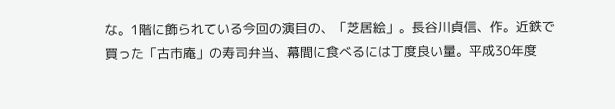な。1階に飾られている今回の演目の、「芝居絵」。長谷川貞信、作。近鉄で買った「古市庵」の寿司弁当、幕間に食べるには丁度良い量。平成30年度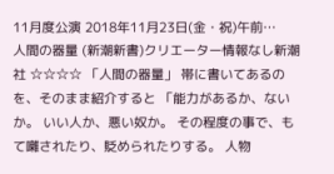11月度公演 2018年11月23日(金・祝)午前…
人間の器量 (新潮新書)クリエーター情報なし新潮社 ☆☆☆☆ 「人間の器量」 帯に書いてあるのを、そのまま紹介すると 「能力があるか、ないか。 いい人か、悪い奴か。 その程度の事で、もて囃されたり、貶められたりする。 人物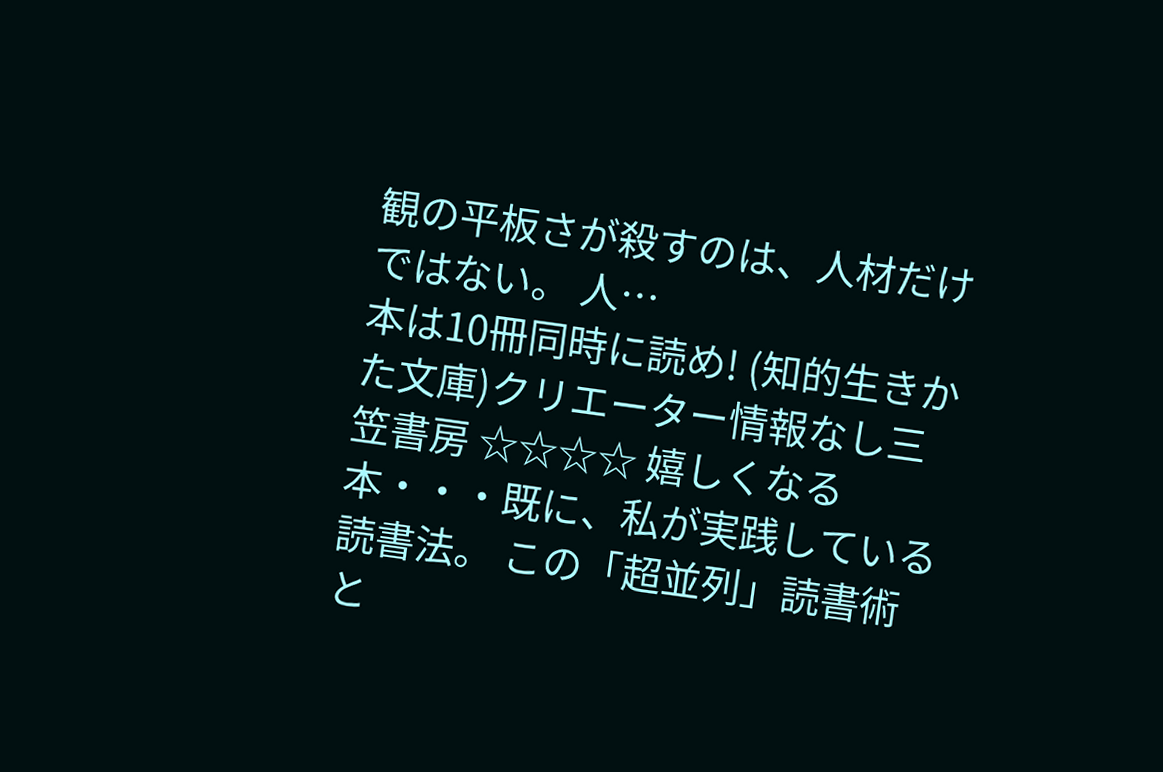観の平板さが殺すのは、人材だけではない。 人…
本は10冊同時に読め! (知的生きかた文庫)クリエーター情報なし三笠書房 ☆☆☆☆ 嬉しくなる本・・・既に、私が実践している読書法。 この「超並列」読書術と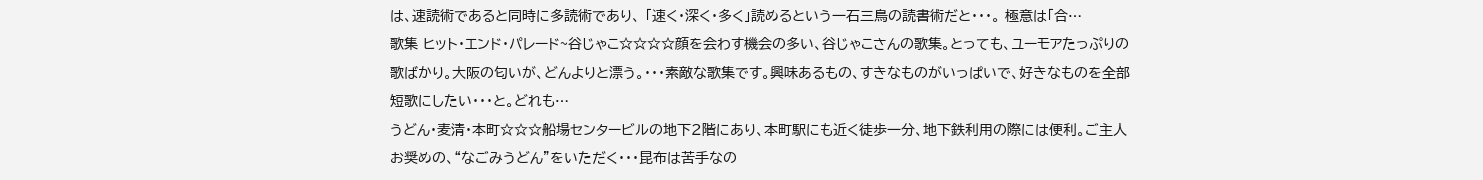は、速読術であると同時に多読術であり、 「速く・深く・多く」読めるという一石三鳥の読書術だと・・・。 極意は「合…
歌集 ヒット・エンド・パレード~谷じゃこ☆☆☆☆顔を会わす機会の多い、谷じゃこさんの歌集。とっても、ユーモアたっぷりの歌ばかり。大阪の匂いが、どんよりと漂う。・・・素敵な歌集です。興味あるもの、すきなものがいっぱいで、好きなものを全部短歌にしたい・・・と。どれも…
うどん・麦清・本町☆☆☆船場センタービルの地下2階にあり、本町駅にも近く徒歩一分、地下鉄利用の際には便利。ご主人お奨めの、“なごみうどん”をいただく・・・昆布は苦手なの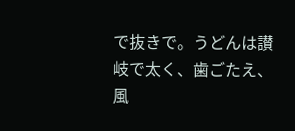で抜きで。うどんは讃岐で太く、歯ごたえ、風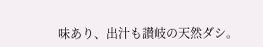味あり、出汁も讃岐の天然ダシ。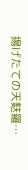揚げたての天麩羅…